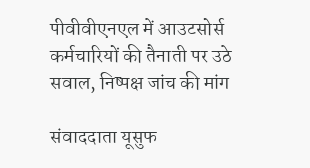पीवीवीएनएल में आउटसोर्स कर्मचारियों की तैनाती पर उठे सवाल, निष्पक्ष जांच की मांग

संवाददाता यूसुफ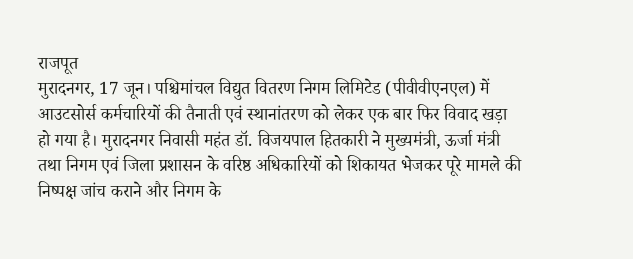राजपूत
मुरादनगर, 17 जून। पश्चिमांचल विद्युत वितरण निगम लिमिटेड (पीवीवीएनएल) में आउटसोर्स कर्मचारियों की तैनाती एवं स्थानांतरण को लेकर एक बार फिर विवाद खड़ा हो गया है। मुरादनगर निवासी महंत डॉ. विजयपाल हितकारी ने मुख्यमंत्री, ऊर्जा मंत्री तथा निगम एवं जिला प्रशासन के वरिष्ठ अधिकारियों को शिकायत भेजकर पूरे मामले की निष्पक्ष जांच कराने और निगम के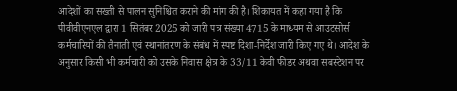आदेशों का सख्ती से पालन सुनिश्चित कराने की मांग की है। शिकायत में कहा गया है कि पीवीवीएनएल द्वारा 1 सितंबर 2025 को जारी पत्र संख्या 4715 के माध्यम से आउटसोर्स कर्मचारियों की तैनाती एवं स्थानांतरण के संबंध में स्पष्ट दिशा-निर्देश जारी किए गए थे। आदेश के अनुसार किसी भी कर्मचारी को उसके निवास क्षेत्र के 33/11 केवी फीडर अथवा सबस्टेशन पर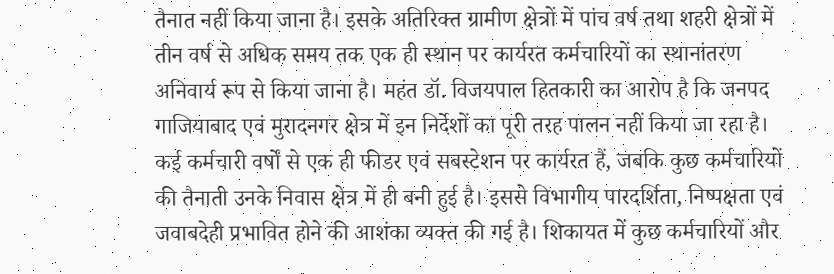तैनात नहीं किया जाना है। इसके अतिरिक्त ग्रामीण क्षेत्रों में पांच वर्ष तथा शहरी क्षेत्रों में तीन वर्ष से अधिक समय तक एक ही स्थान पर कार्यरत कर्मचारियों का स्थानांतरण अनिवार्य रूप से किया जाना है। महंत डॉ. विजयपाल हितकारी का आरोप है कि जनपद गाजियाबाद एवं मुरादनगर क्षेत्र में इन निर्देशों का पूरी तरह पालन नहीं किया जा रहा है। कई कर्मचारी वर्षों से एक ही फीडर एवं सबस्टेशन पर कार्यरत हैं, जबकि कुछ कर्मचारियों की तैनाती उनके निवास क्षेत्र में ही बनी हुई है। इससे विभागीय पारदर्शिता, निष्पक्षता एवं जवाबदेही प्रभावित होने की आशंका व्यक्त की गई है। शिकायत में कुछ कर्मचारियों और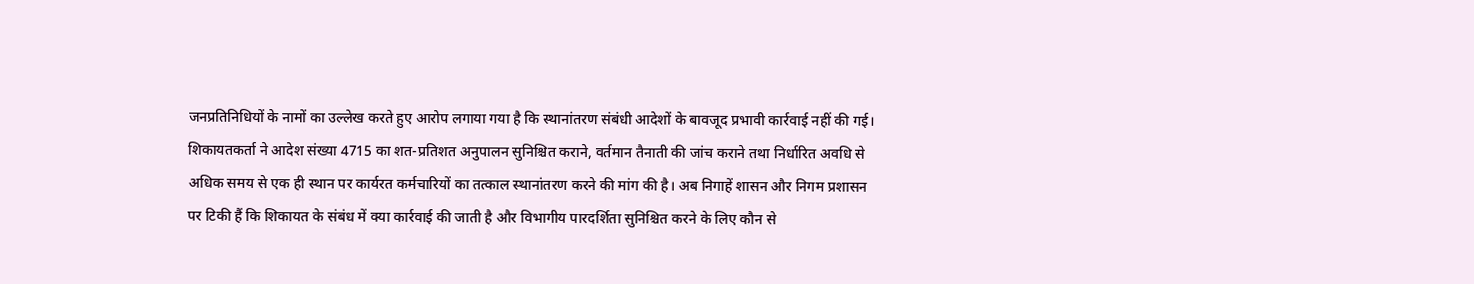जनप्रतिनिधियों के नामों का उल्लेख करते हुए आरोप लगाया गया है कि स्थानांतरण संबंधी आदेशों के बावजूद प्रभावी कार्रवाई नहीं की गई। शिकायतकर्ता ने आदेश संख्या 4715 का शत-प्रतिशत अनुपालन सुनिश्चित कराने, वर्तमान तैनाती की जांच कराने तथा निर्धारित अवधि से अधिक समय से एक ही स्थान पर कार्यरत कर्मचारियों का तत्काल स्थानांतरण करने की मांग की है। अब निगाहें शासन और निगम प्रशासन पर टिकी हैं कि शिकायत के संबंध में क्या कार्रवाई की जाती है और विभागीय पारदर्शिता सुनिश्चित करने के लिए कौन से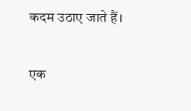कदम उठाए जाते हैं।

एक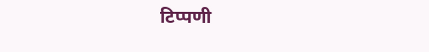टिप्पणी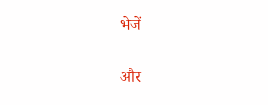भेजें

और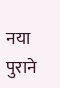नया पुराने